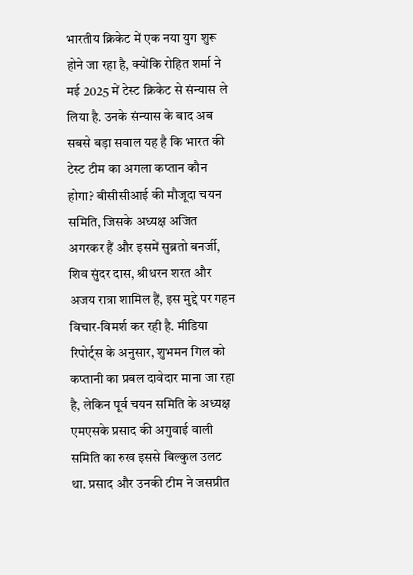भारतीय क्रिकेट में एक नया युग शुरू होने जा रहा है, क्योंकि रोहित शर्मा ने मई 2025 में टेस्ट क्रिकेट से संन्यास ले लिया है. उनके संन्यास के बाद अब सबसे बड़ा सवाल यह है कि भारत की टेस्ट टीम का अगला कप्तान कौन होगा? बीसीसीआई की मौजूदा चयन समिति, जिसके अध्यक्ष अजित अगरकर हैं और इसमें सुब्रतो बनर्जी, शिव सुंदर दास, श्रीधरन शरत और अजय रात्रा शामिल हैं, इस मुद्दे पर गहन विचार-विमर्श कर रही है. मीडिया रिपोर्ट्स के अनुसार, शुभमन गिल को कप्तानी का प्रबल दावेदार माना जा रहा है, लेकिन पूर्व चयन समिति के अध्यक्ष एमएसके प्रसाद की अगुवाई वाली समिति का रुख इससे बिल्कुल उलट था. प्रसाद और उनकी टीम ने जसप्रीत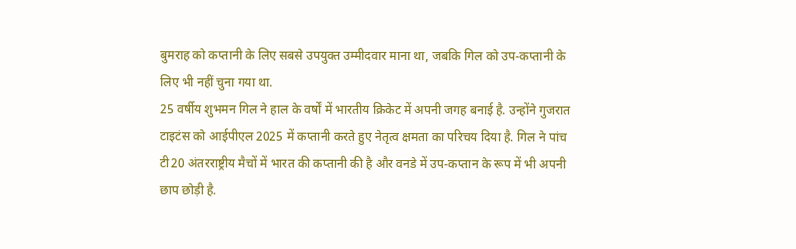बुमराह को कप्तानी के लिए सबसे उपयुक्त उम्मीदवार माना था, जबकि गिल को उप-कप्तानी के लिए भी नहीं चुना गया था.
25 वर्षीय शुभमन गिल ने हाल के वर्षों में भारतीय क्रिकेट में अपनी जगह बनाई है. उन्होंने गुजरात टाइटंस को आईपीएल 2025 में कप्तानी करते हुए नेतृत्व क्षमता का परिचय दिया है. गिल ने पांच टी20 अंतरराष्ट्रीय मैचों में भारत की कप्तानी की है और वनडे में उप-कप्तान के रूप में भी अपनी छाप छोड़ी है.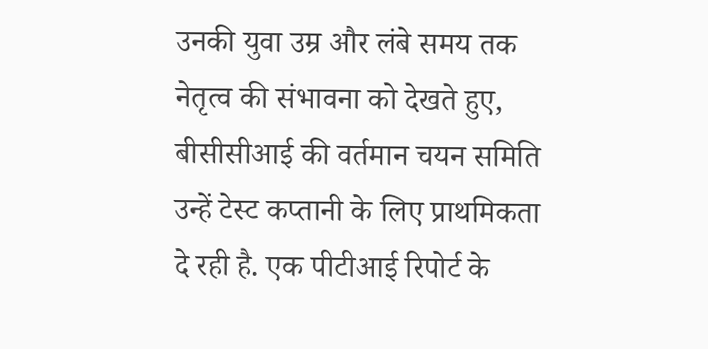उनकी युवा उम्र और लंबे समय तक नेतृत्व की संभावना को देखते हुए, बीसीसीआई की वर्तमान चयन समिति उन्हें टेस्ट कप्तानी के लिए प्राथमिकता दे रही है. एक पीटीआई रिपोर्ट के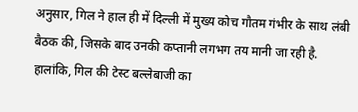अनुसार, गिल ने हाल ही में दिल्ली में मुख्य कोच गौतम गंभीर के साथ लंबी बैठक की, जिसके बाद उनकी कप्तानी लगभग तय मानी जा रही है.
हालांकि, गिल की टेस्ट बल्लेबाजी का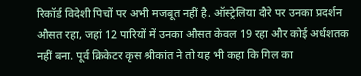रिकॉर्ड विदेशी पिचों पर अभी मजबूत नहीं है. ऑस्ट्रेलिया दौरे पर उनका प्रदर्शन औसत रहा, जहां 12 पारियों में उनका औसत केवल 19 रहा और कोई अर्धशतक नहीं बना. पूर्व क्रिकेटर कृस श्रीकांत ने तो यह भी कहा कि गिल का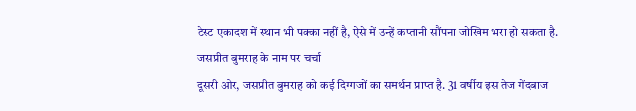टेस्ट एकादश में स्थान भी पक्का नहीं है, ऐसे में उन्हें कप्तानी सौंपना जोखिम भरा हो सकता है.
जसप्रीत बुमराह के नाम पर चर्चा
दूसरी ओर, जसप्रीत बुमराह को कई दिग्गजों का समर्थन प्राप्त है. 31 वर्षीय इस तेज गेंदबाज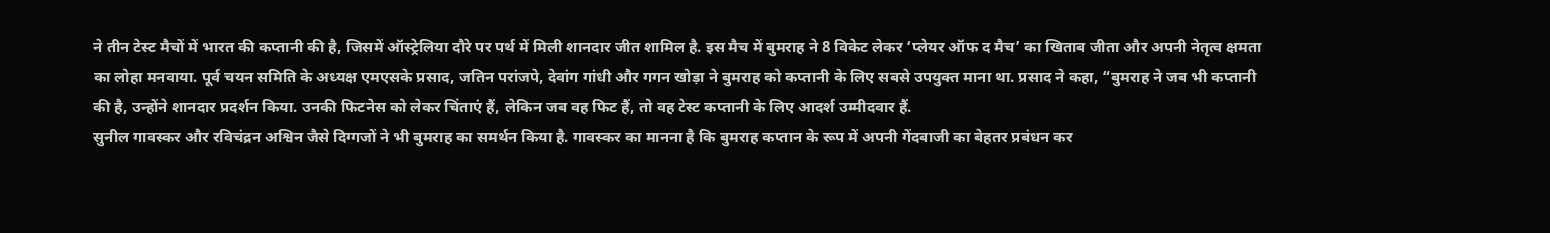ने तीन टेस्ट मैचों में भारत की कप्तानी की है, जिसमें ऑस्ट्रेलिया दौरे पर पर्थ में मिली शानदार जीत शामिल है. इस मैच में बुमराह ने 8 विकेट लेकर ‘प्लेयर ऑफ द मैच’ का खिताब जीता और अपनी नेतृत्व क्षमता का लोहा मनवाया. पूर्व चयन समिति के अध्यक्ष एमएसके प्रसाद, जतिन परांजपे, देवांग गांधी और गगन खोड़ा ने बुमराह को कप्तानी के लिए सबसे उपयुक्त माना था. प्रसाद ने कहा, “बुमराह ने जब भी कप्तानी की है, उन्होंने शानदार प्रदर्शन किया. उनकी फिटनेस को लेकर चिंताएं हैं, लेकिन जब वह फिट हैं, तो वह टेस्ट कप्तानी के लिए आदर्श उम्मीदवार हैं.
सुनील गावस्कर और रविचंद्रन अश्विन जैसे दिग्गजों ने भी बुमराह का समर्थन किया है. गावस्कर का मानना है कि बुमराह कप्तान के रूप में अपनी गेंदबाजी का बेहतर प्रबंधन कर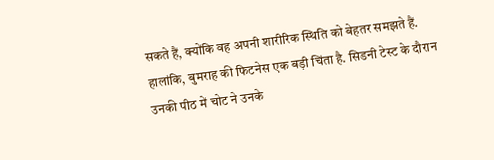सकते हैं, क्योंकि वह अपनी शारीरिक स्थिति को बेहतर समझते हैं. हालांकि, बुमराह की फिटनेस एक बड़ी चिंता है. सिडनी टेस्ट के दौरान उनकी पीठ में चोट ने उनके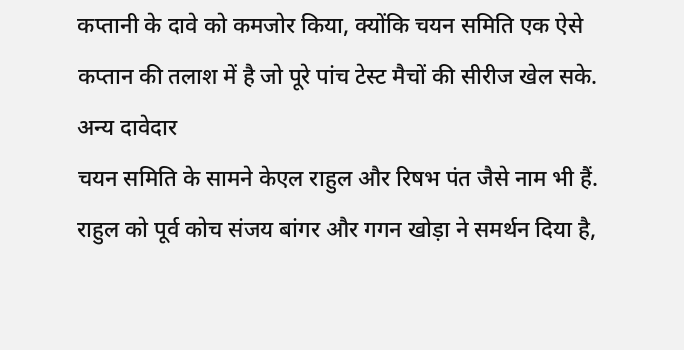कप्तानी के दावे को कमजोर किया, क्योंकि चयन समिति एक ऐसे कप्तान की तलाश में है जो पूरे पांच टेस्ट मैचों की सीरीज खेल सके.
अन्य दावेदार
चयन समिति के सामने केएल राहुल और रिषभ पंत जैसे नाम भी हैं. राहुल को पूर्व कोच संजय बांगर और गगन खोड़ा ने समर्थन दिया है,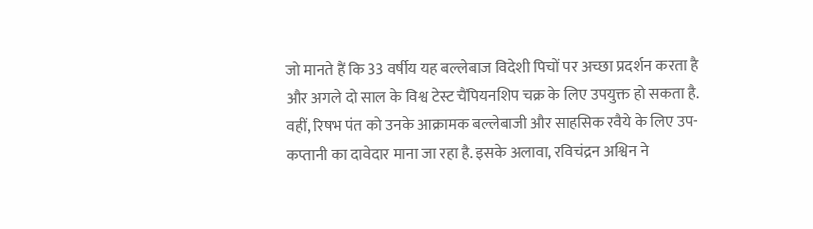जो मानते हैं कि 33 वर्षीय यह बल्लेबाज विदेशी पिचों पर अच्छा प्रदर्शन करता है और अगले दो साल के विश्व टेस्ट चैंपियनशिप चक्र के लिए उपयुक्त हो सकता है. वहीं, रिषभ पंत को उनके आक्रामक बल्लेबाजी और साहसिक रवैये के लिए उप-कप्तानी का दावेदार माना जा रहा है. इसके अलावा, रविचंद्रन अश्विन ने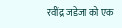रवींद्र जडेजा को एक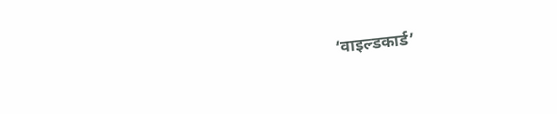‘वाइल्डकार्ड’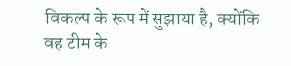विकल्प के रूप में सुझाया है, क्योंकि वह टीम के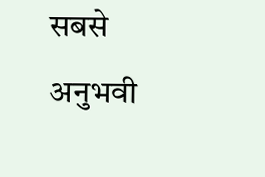सबसे अनुभवी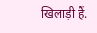खिलाड़ी हैं.